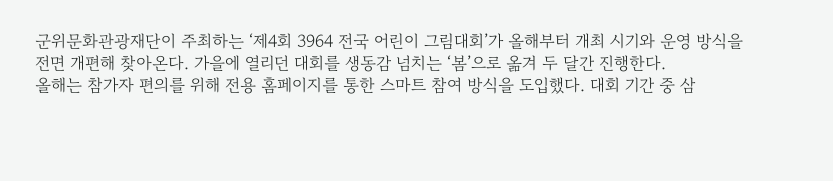군위문화관광재단이 주최하는 ‘제4회 3964 전국 어린이 그림대회’가 올해부터 개최 시기와 운영 방식을 전면 개편해 찾아온다. 가을에 열리던 대회를 생동감 넘치는 ‘봄’으로 옮겨 두 달간 진행한다.
올해는 참가자 편의를 위해 전용 홈페이지를 통한 스마트 참여 방식을 도입했다. 대회 기간 중 삼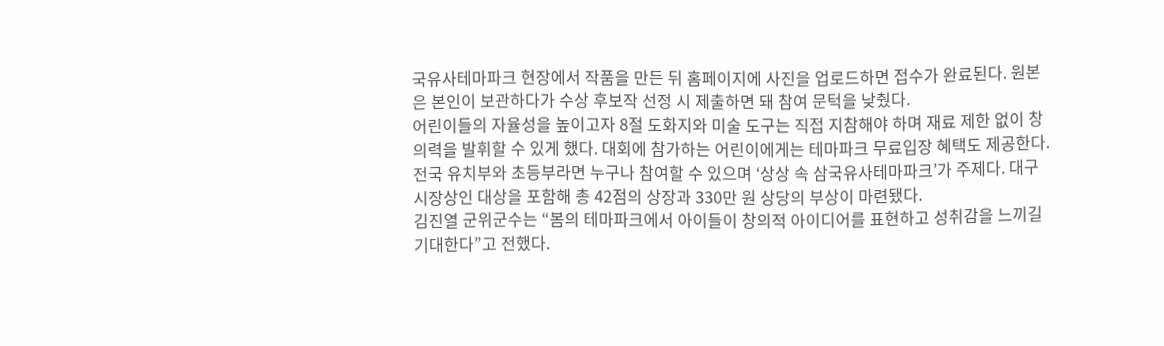국유사테마파크 현장에서 작품을 만든 뒤 홈페이지에 사진을 업로드하면 접수가 완료된다. 원본은 본인이 보관하다가 수상 후보작 선정 시 제출하면 돼 참여 문턱을 낮췄다.
어린이들의 자율성을 높이고자 8절 도화지와 미술 도구는 직접 지참해야 하며 재료 제한 없이 창의력을 발휘할 수 있게 했다. 대회에 참가하는 어린이에게는 테마파크 무료입장 혜택도 제공한다.
전국 유치부와 초등부라면 누구나 참여할 수 있으며 ‘상상 속 삼국유사테마파크’가 주제다. 대구시장상인 대상을 포함해 총 42점의 상장과 330만 원 상당의 부상이 마련됐다.
김진열 군위군수는 “봄의 테마파크에서 아이들이 창의적 아이디어를 표현하고 성취감을 느끼길 기대한다”고 전했다.